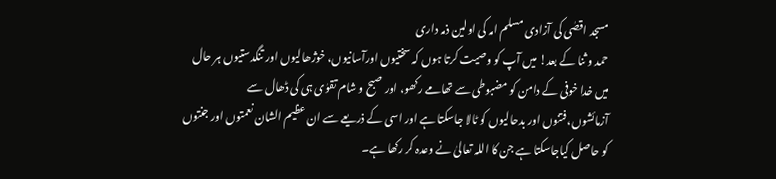مسجد اقصٰی کی آزادی مسلم امہ کی اولین ذمہ داری
حمد و ثنا کے بعد! میں آپ کو وصیت کرتا ہوں کہ سختیوں اورآسانیوں، خوژھالیوں اور تنگدستیوں ہر حال میں خدا خوفی کے دامن کو مضبوطی سے تھامے رکھو، اور صبح و شام تقوٰی ہی کی ڈھال سے آزمائشوں،فتنوں اور بدحالیوں کو ٹالا جاسکتا ہے اور اسی کے ذریعے سے ان عظیم الشان نعمتوں اور جنتوں کو حاصل کیاجاسکتا ہے جن کا اللہ تعالیٰ نے وعدہ کر رکھا ہے۔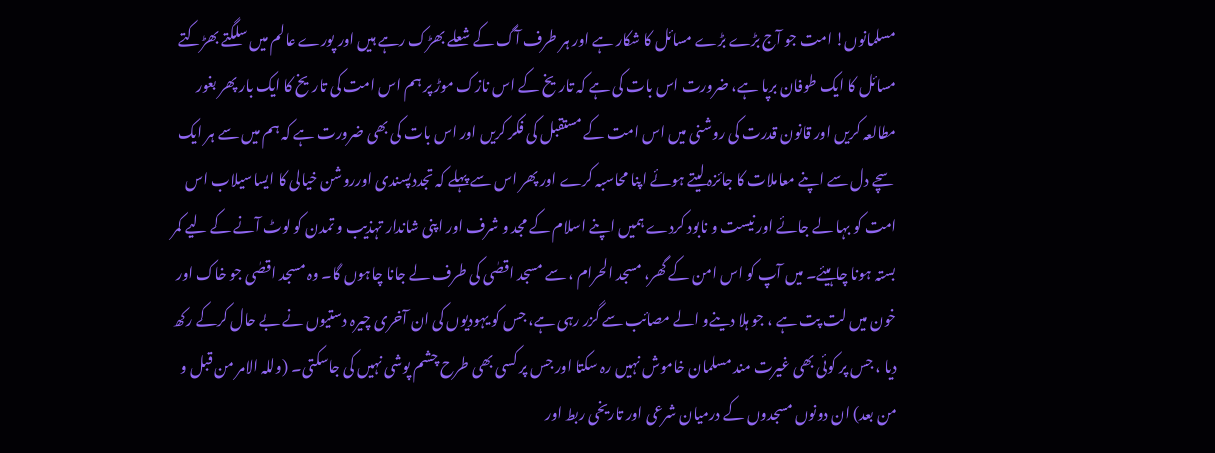مسلمانوں! امت جو آج بڑے بڑے مسائل کا شکار ہے اور ہر طرف آگ کے شعلے بھڑک رہے ہیں اور پورے عالم میں سلگتے بھڑکتے مسائل کا ایک طوفان برپا ہے، ضرورت اس بات کی ہے کہ تاریخ کے اس نازک موڑ پر ہم اس امت کی تاریخ کا ایک بار پھر بغور مطالعہ کریں اور قانون قدرت کی روشنی میں اس امت کے مستقبل کی فکر کریں اور اس بات کی بھی ضرورت ہے کہ ہم میں سے ہر ایک سچے دل سے اپنے معاملات کا جائزہ لیتے ہوئے اپنا محاسبہ کرے اور پھر اس سے پہلے کہ تجددپسندی اورروشن خیالی کا ایساسیلاب اس امت کو بہا لے جائے اور نیست و نابود کردے ہمیں اپنے اسلام کے مجد و شرف اور اپنی شاندار تہذیب و تمدن کو لوٹ آنے کے لیے کمر بستہ ہونا چاہیئے۔ میں آپ کو اس امن کے گھر، مسجد الحرام ، سے مسجد اقصٰی کی طرف لے جانا چاہوں گا۔ وہ مسجد اقصٰی جو خاک اور خون میں لت پت ہے ، جو ہلا دینےو الے مصائب سے گزر رہی ہے، جس کو یہودیوں کی ان آخری چیرہ دستیوں نے بے حال کرکے رکھ دیا ، جس پر کوئی بھی غیرت مند مسلمان خاموش نہیں رہ سکتا اور جس پر کسی بھی طرح چشم پوشی نہیں کی جاسکتی۔ (وللہ الامر من قبل و من بعد) ان دونوں مسجدوں کے درمیان شرعی اور تاریخی ربط اور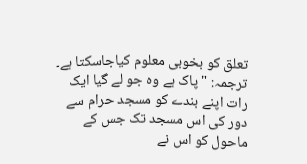تعلق کو بخوبی معلوم کیاجاسکتا ہے۔
ترجمہ: "پاک ہے وہ جو لے گیا ایک رات اپنے بندے کو مسجد حرام سے دور کی اس مسجد تک جس کے ماحول کو اس نے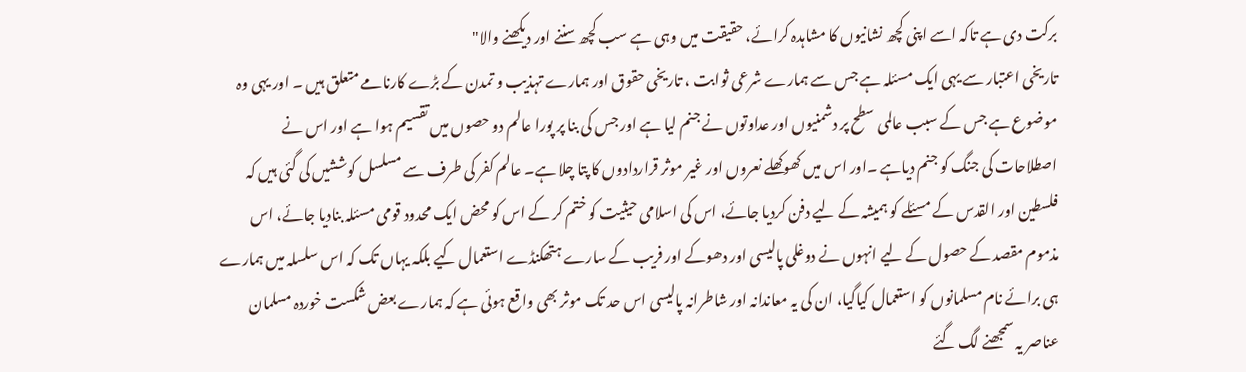برکت دی ہے تاکہ اسے اپنی کچھ نشانیوں کا مشاہدہ کرائے، حقیقت میں وہی ہے سب کچھ سننے اور دیکھنے والا"
تاریخی اعتبار سے یہی ایک مسئلہ ہے جس سے ہمارے شرعی ثوابت ، تاریخی حقوق اور ہمارے تہذیب و تمدن کے بڑے کارنامے متعلق ہیں ۔ اور یہی وہ موضوع ہے جس کے سبب عالمی سطح پر دشمنیوں اور عداوتوں نے جنم لیا ہے اور جس کی بنا پر پورا عالم دو حصوں میں تقسیم ہوا ہے اور اس نے اصطلاحات کی جنگ کو جنم دیاہے ۔اور اس میں کھوکھلے نعروں اور غیر موثر قراردادوں کا پتا چلا ہے۔ عالم کفر کی طرف سے مسلسل کوششیں کی گئی ہیں کہ فلسطین اور القدس کے مسئلے کو ہمیشہ کے لیے دفن کردیا جائے، اس کی اسلامی حیثیت کو ختم کر کے اس کو محض ایک محدود قومی مسئلہ بنادیا جائے، اس مذموم مقصد کے حصول کے لیے انہوں نے دوغلی پالیسی اور دھوکے اور فریب کے سارے ہتھکنڈے استعمال کیے بلکہ یہاں تک کہ اس سلسلہ میں ہمارے ہی برائے نام مسلمانوں کو استعمال کیاگیا، ان کی یہ معاندانہ اور شاطرانہ پالیسی اس حد تک موثر بھی واقع ہوئی ہے کہ ہمارے بعض شکست خوردہ مسلمان عناصر یہ سمجھنے لگ گئے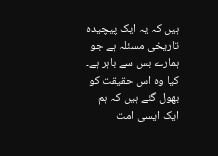ہیں کہ یہ ایک پیچیدہ تاریخی مسئلہ ہے جو ہمارے بس سے باہر ہے۔ کیا وہ اس حقیقت کو بھول گئے ہیں کہ ہم ایک ایسی امت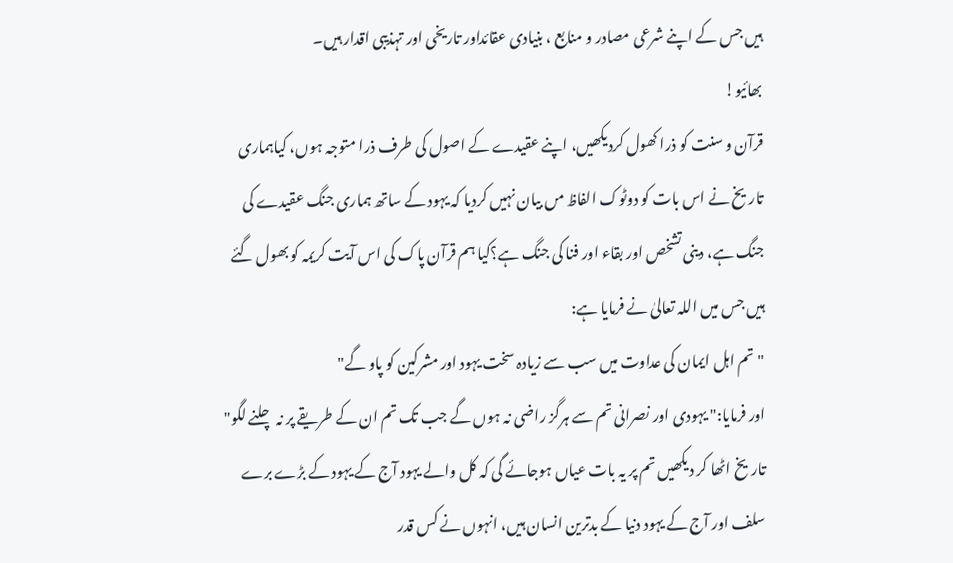ہیں جس کے اپنے شرعی مصادر و منابع ، بنیادی عقائداور تاریخی اور تہذیبی اقدار ہیں۔
بھائیو!
قرآن و سنت کو ذرا کھول کردیکھیں، اپنے عقیدے کے اصول کی طرف ذرا متوجہ ہوں، کیاہماری تاریخ نے اس بات کو دوٹوک الفاظ مں بیان نہیں کردیا کہ یہود کے ساتھ ہماری جنگ عقیدے کی جنگ ہے، دینی تشخص اور بقاء اور فنا کی جنگ ہے؟کیا ہم قرآن پاک کی اس آیت کریمہ کو بھول گئے ہیں جس میں اللہ تعالیٰ نے فرمایا ہے:
"تم اہل ایمان کی عداوت میں سب سے زیادہ سخت یہود اور مشرکین کو پاو گے"
اور فرمایا:" یہودی اور نصرانی تم سے ہرگز راضی نہ ہوں گے جب تک تم ان کے طریقے پر نہ چلنے لگو"
تاریخ اٹھا کر دیکھیں تم پر یہ بات عیاں ہوجائے گی کہ کل والے یہود آج کے یہود کے بڑے برے سلف اور آج کے یہود دنیا کے بدترین انسان ہیں، انہوں نے کس قدر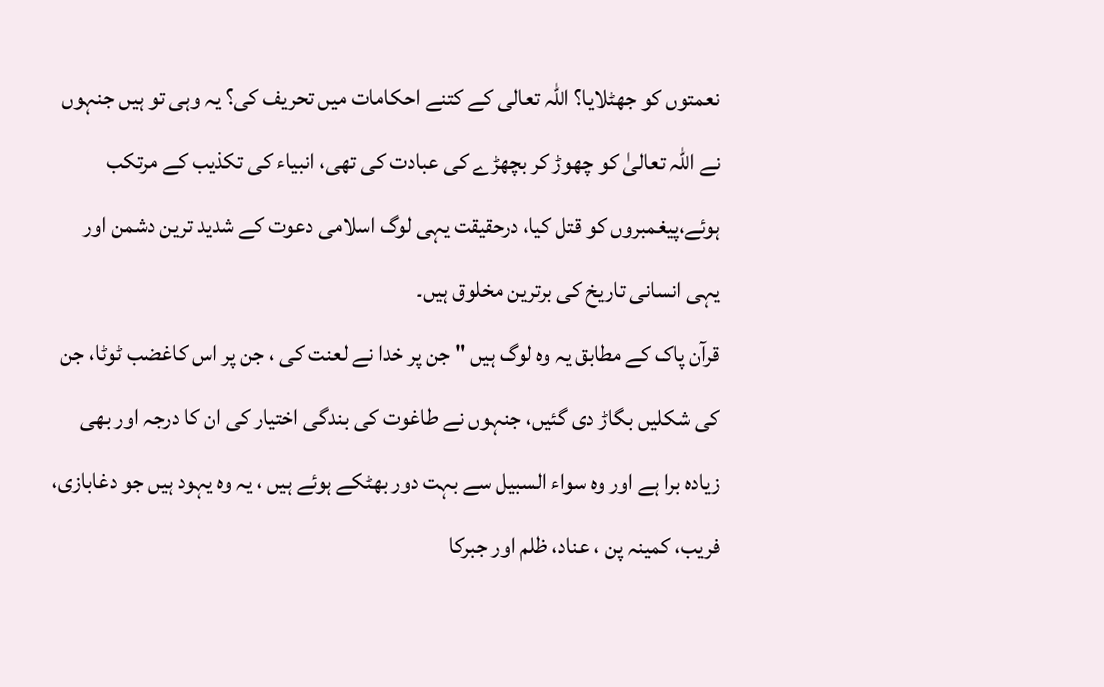نعمتوں کو جھٹلایا؟ اللہ تعالی کے کتنے احکامات میں تحریف کی؟ یہ وہی تو ہیں جنہوں نے اللہ تعالیٰ کو چھوڑ کر بچھڑے کی عبادت کی تھی، انبیاء کی تکذیب کے مرتکب ہوئے،پیغمبروں کو قتل کیا، درحقیقت یہی لوگ اسلامی دعوت کے شدید ترین دشمن اور یہی انسانی تاریخ کی برترین مخلوق ہیں۔
قرآن پاک کے مطابق یہ وہ لوگ ہیں " جن پر خدا نے لعنت کی ، جن پر اس کاغضب ٹوٹا، جن کی شکلیں بگاڑ دی گئیں، جنہوں نے طاغوت کی بندگی اختیار کی ان کا درجہ اور بھی زیادہ برا ہے اور وہ سواء السبیل سے بہت دور بھٹکے ہوئے ہیں ، یہ وہ یہود ہیں جو دغابازی، فریب، کمینہ پن ، عناد، ظلم اور جبرکا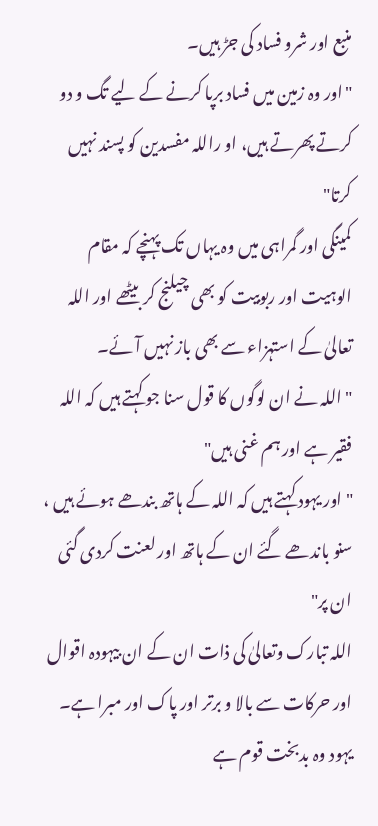منبع اور شرو فساد کی جڑ ہیں۔
"اور وہ زمین میں فساد برپا کرنے کے لیے تگ و دو کرتے پھرتے ہیں، او راللہ مفسدین کو پسند نہیں کرتا"
کمینگی اور گمراہی میں وہ یہاں تک پہنچے کہ مقام الوہیت اور ربوبیت کو بھی چیلنج کر بیٹھے اور اللہ تعالیٰ کے استہزاء سے بھی باز نہیں آئے۔
" اللہ نے ان لوگوں کا قول سنا جو کہتے ہیں کہ اللہ فقیر ہے اور ہم غنی ہیں"
" اور یہود کہتے ہیں کہ اللہ کے ہاتھ بندھے ہوئے ہیں ، سنو باندھے گئے ان کے ہاتھ اور لعنت کردی گئی ان پر"
اللہ تبارک وتعالیٰ کی ذات ان کے ان بیہودہ اقوال اور حرکات سے بالا و برتر اور پاک اور مبرا ہے۔ یہود وہ بدبخت قوم ہے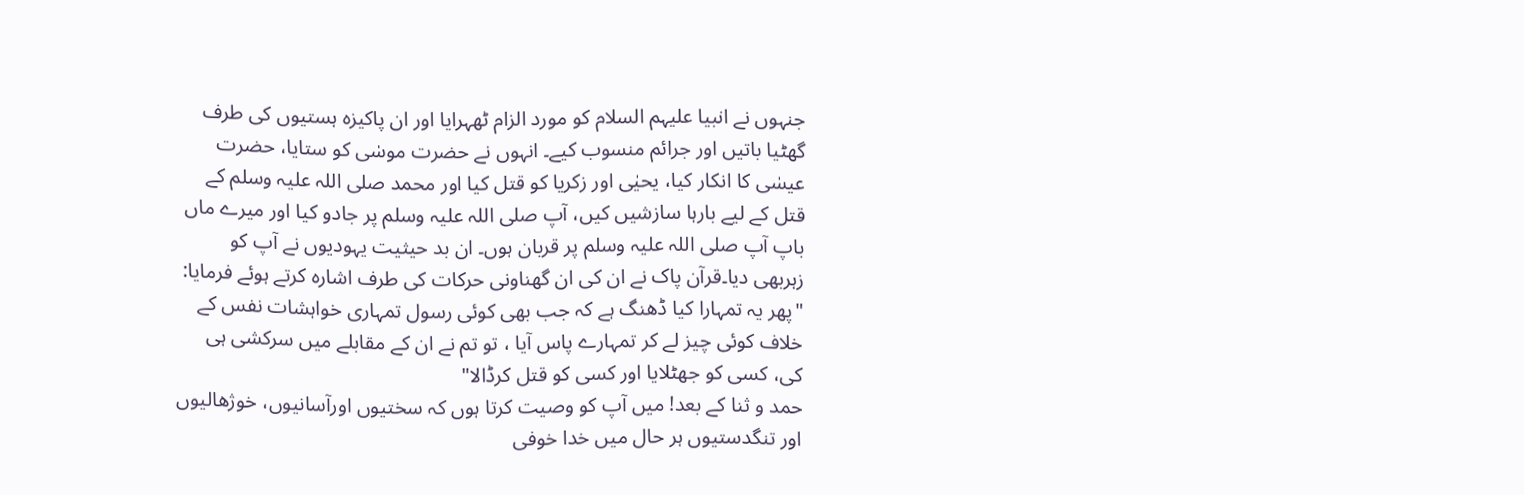جنہوں نے انبیا علیہم السلام کو مورد الزام ٹھہرایا اور ان پاکیزہ ہستیوں کی طرف گھٹیا باتیں اور جرائم منسوب کیے۔ انہوں نے حضرت موسٰی کو ستایا، حضرت عیسٰی کا انکار کیا، یحیٰی اور زکریا کو قتل کیا اور محمد صلی اللہ علیہ وسلم کے قتل کے لیے بارہا سازشیں کیں، آپ صلی اللہ علیہ وسلم پر جادو کیا اور میرے ماں باپ آپ صلی اللہ علیہ وسلم پر قربان ہوں۔ ان بد حیثیت یہودیوں نے آپ کو زہربھی دیا۔قرآن پاک نے ان کی ان گھناونی حرکات کی طرف اشارہ کرتے ہوئے فرمایا:
"پھر یہ تمہارا کیا ڈھنگ ہے کہ جب بھی کوئی رسول تمہاری خواہشات نفس کے خلاف کوئی چیز لے کر تمہارے پاس آیا ، تو تم نے ان کے مقابلے میں سرکشی ہی کی، کسی کو جھٹلایا اور کسی کو قتل کرڈالا"
حمد و ثنا کے بعد! میں آپ کو وصیت کرتا ہوں کہ سختیوں اورآسانیوں، خوژھالیوں اور تنگدستیوں ہر حال میں خدا خوفی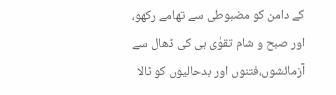کے دامن کو مضبوطی سے تھامے رکھو، اور صبح و شام تقوٰی ہی کی ڈھال سے آزمائشوں،فتنوں اور بدحالیوں کو ٹالا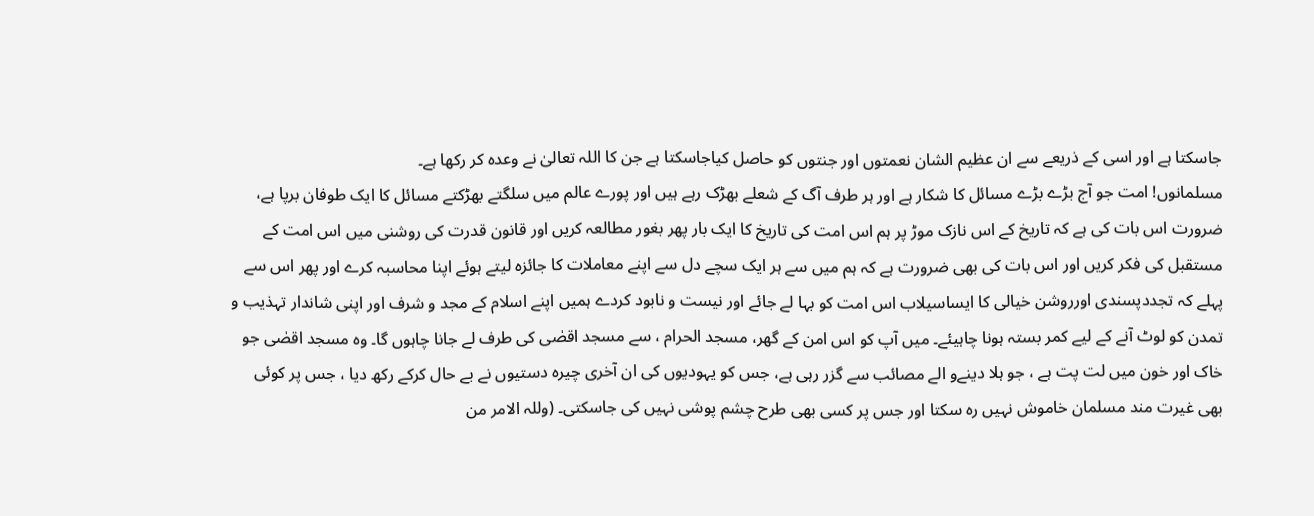جاسکتا ہے اور اسی کے ذریعے سے ان عظیم الشان نعمتوں اور جنتوں کو حاصل کیاجاسکتا ہے جن کا اللہ تعالیٰ نے وعدہ کر رکھا ہے۔
مسلمانوں! امت جو آج بڑے بڑے مسائل کا شکار ہے اور ہر طرف آگ کے شعلے بھڑک رہے ہیں اور پورے عالم میں سلگتے بھڑکتے مسائل کا ایک طوفان برپا ہے، ضرورت اس بات کی ہے کہ تاریخ کے اس نازک موڑ پر ہم اس امت کی تاریخ کا ایک بار پھر بغور مطالعہ کریں اور قانون قدرت کی روشنی میں اس امت کے مستقبل کی فکر کریں اور اس بات کی بھی ضرورت ہے کہ ہم میں سے ہر ایک سچے دل سے اپنے معاملات کا جائزہ لیتے ہوئے اپنا محاسبہ کرے اور پھر اس سے پہلے کہ تجددپسندی اورروشن خیالی کا ایساسیلاب اس امت کو بہا لے جائے اور نیست و نابود کردے ہمیں اپنے اسلام کے مجد و شرف اور اپنی شاندار تہذیب و تمدن کو لوٹ آنے کے لیے کمر بستہ ہونا چاہیئے۔ میں آپ کو اس امن کے گھر، مسجد الحرام ، سے مسجد اقصٰی کی طرف لے جانا چاہوں گا۔ وہ مسجد اقصٰی جو خاک اور خون میں لت پت ہے ، جو ہلا دینےو الے مصائب سے گزر رہی ہے، جس کو یہودیوں کی ان آخری چیرہ دستیوں نے بے حال کرکے رکھ دیا ، جس پر کوئی بھی غیرت مند مسلمان خاموش نہیں رہ سکتا اور جس پر کسی بھی طرح چشم پوشی نہیں کی جاسکتی۔ (وللہ الامر من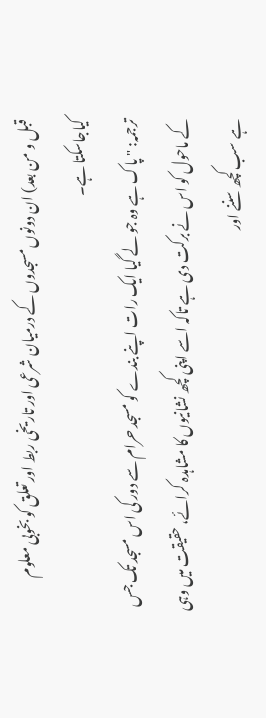قبل و من بعد) ان دونوں مسجدوں کے درمیان شرعی اور تاریخی ربط اور تعلق کو بخوبی معلوم کیاجاسکتا ہے۔
ترجمہ: "پاک ہے وہ جو لے گیا ایک رات اپنے بندے کو مسجد حرام سے دور کی اس مسجد تک جس کے ماحول کو اس نے برکت دی ہے تاکہ اسے اپنی کچھ نشانیوں کا مشاہدہ کرائے، حقیقت میں وہی ہے سب کچھ سننے اور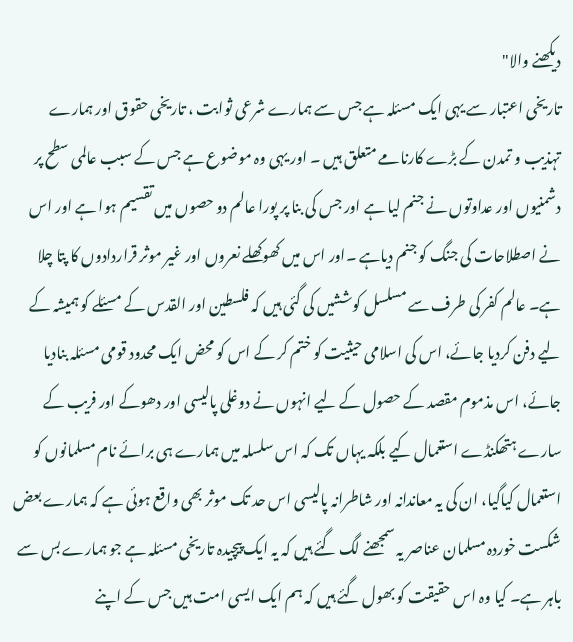دیکھنے والا"
تاریخی اعتبار سے یہی ایک مسئلہ ہے جس سے ہمارے شرعی ثوابت ، تاریخی حقوق اور ہمارے تہذیب و تمدن کے بڑے کارنامے متعلق ہیں ۔ اور یہی وہ موضوع ہے جس کے سبب عالمی سطح پر دشمنیوں اور عداوتوں نے جنم لیا ہے اور جس کی بنا پر پورا عالم دو حصوں میں تقسیم ہوا ہے اور اس نے اصطلاحات کی جنگ کو جنم دیاہے ۔اور اس میں کھوکھلے نعروں اور غیر موثر قراردادوں کا پتا چلا ہے۔ عالم کفر کی طرف سے مسلسل کوششیں کی گئی ہیں کہ فلسطین اور القدس کے مسئلے کو ہمیشہ کے لیے دفن کردیا جائے، اس کی اسلامی حیثیت کو ختم کر کے اس کو محض ایک محدود قومی مسئلہ بنادیا جائے، اس مذموم مقصد کے حصول کے لیے انہوں نے دوغلی پالیسی اور دھوکے اور فریب کے سارے ہتھکنڈے استعمال کیے بلکہ یہاں تک کہ اس سلسلہ میں ہمارے ہی برائے نام مسلمانوں کو استعمال کیاگیا، ان کی یہ معاندانہ اور شاطرانہ پالیسی اس حد تک موثر بھی واقع ہوئی ہے کہ ہمارے بعض شکست خوردہ مسلمان عناصر یہ سمجھنے لگ گئے ہیں کہ یہ ایک پیچیدہ تاریخی مسئلہ ہے جو ہمارے بس سے باہر ہے۔ کیا وہ اس حقیقت کو بھول گئے ہیں کہ ہم ایک ایسی امت ہیں جس کے اپنے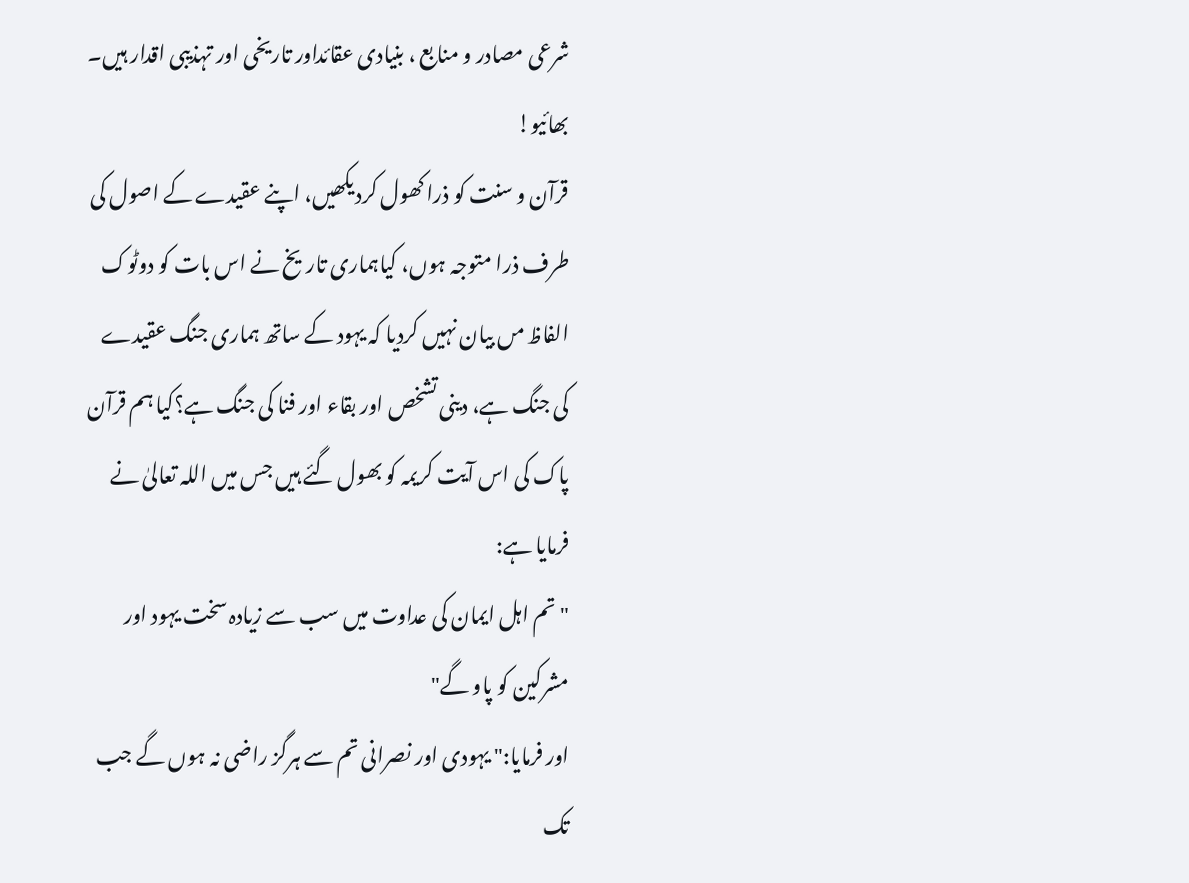شرعی مصادر و منابع ، بنیادی عقائداور تاریخی اور تہذیبی اقدار ہیں۔
بھائیو!
قرآن و سنت کو ذرا کھول کردیکھیں، اپنے عقیدے کے اصول کی طرف ذرا متوجہ ہوں، کیاہماری تاریخ نے اس بات کو دوٹوک الفاظ مں بیان نہیں کردیا کہ یہود کے ساتھ ہماری جنگ عقیدے کی جنگ ہے، دینی تشخص اور بقاء اور فنا کی جنگ ہے؟کیا ہم قرآن پاک کی اس آیت کریمہ کو بھول گئے ہیں جس میں اللہ تعالیٰ نے فرمایا ہے:
"تم اہل ایمان کی عداوت میں سب سے زیادہ سخت یہود اور مشرکین کو پاو گے"
اور فرمایا:" یہودی اور نصرانی تم سے ہرگز راضی نہ ہوں گے جب تک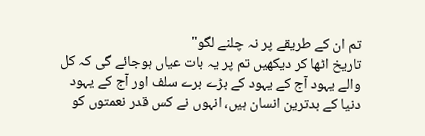تم ان کے طریقے پر نہ چلنے لگو"
تاریخ اٹھا کر دیکھیں تم پر یہ بات عیاں ہوجائے گی کہ کل والے یہود آج کے یہود کے بڑے برے سلف اور آج کے یہود دنیا کے بدترین انسان ہیں، انہوں نے کس قدر نعمتوں کو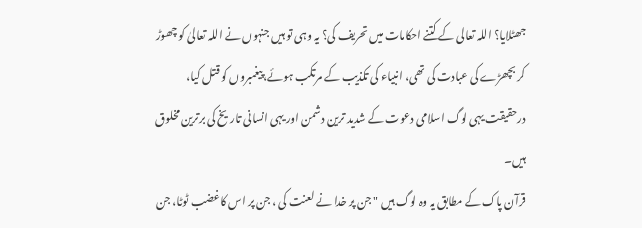جھٹلایا؟ اللہ تعالی کے کتنے احکامات میں تحریف کی؟ یہ وہی تو ہیں جنہوں نے اللہ تعالیٰ کو چھوڑ کر بچھڑے کی عبادت کی تھی، انبیاء کی تکذیب کے مرتکب ہوئے،پیغمبروں کو قتل کیا، درحقیقت یہی لوگ اسلامی دعوت کے شدید ترین دشمن اور یہی انسانی تاریخ کی برترین مخلوق ہیں۔
قرآن پاک کے مطابق یہ وہ لوگ ہیں " جن پر خدا نے لعنت کی ، جن پر اس کاغضب ٹوٹا، جن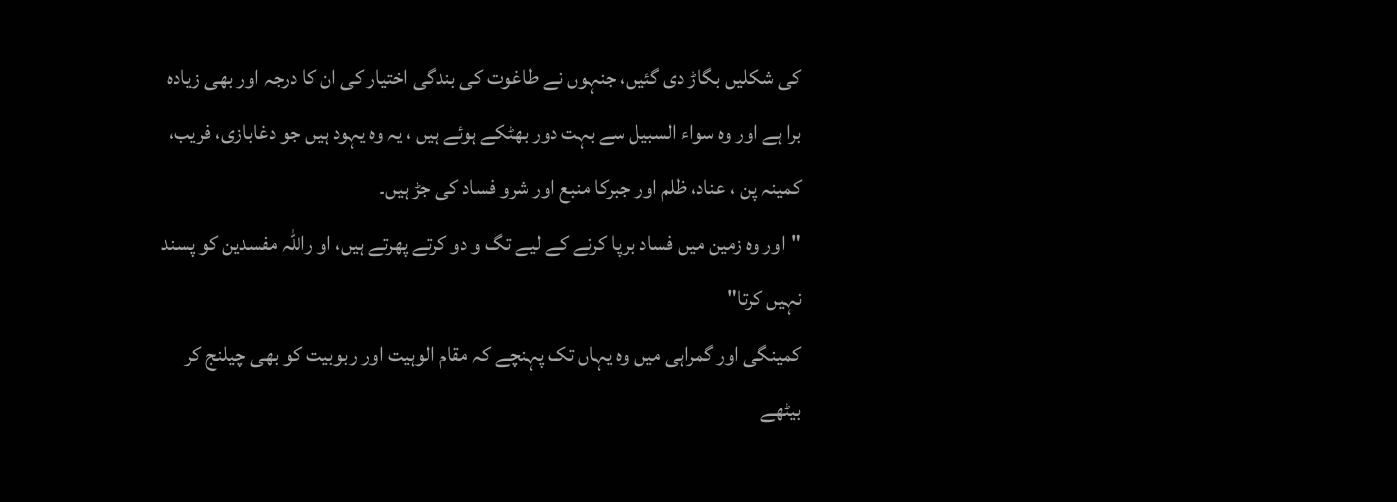کی شکلیں بگاڑ دی گئیں، جنہوں نے طاغوت کی بندگی اختیار کی ان کا درجہ اور بھی زیادہ برا ہے اور وہ سواء السبیل سے بہت دور بھٹکے ہوئے ہیں ، یہ وہ یہود ہیں جو دغابازی، فریب، کمینہ پن ، عناد، ظلم اور جبرکا منبع اور شرو فساد کی جڑ ہیں۔
"اور وہ زمین میں فساد برپا کرنے کے لیے تگ و دو کرتے پھرتے ہیں، او راللہ مفسدین کو پسند نہیں کرتا"
کمینگی اور گمراہی میں وہ یہاں تک پہنچے کہ مقام الوہیت اور ربوبیت کو بھی چیلنج کر بیٹھے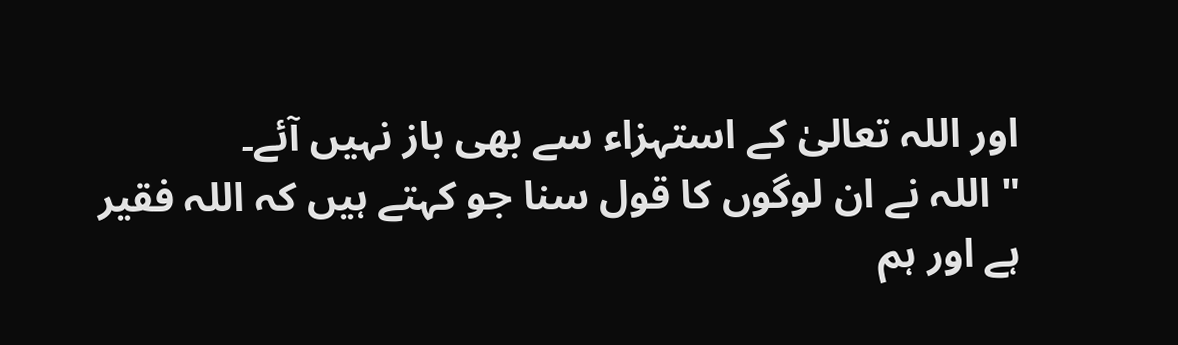اور اللہ تعالیٰ کے استہزاء سے بھی باز نہیں آئے۔
" اللہ نے ان لوگوں کا قول سنا جو کہتے ہیں کہ اللہ فقیر ہے اور ہم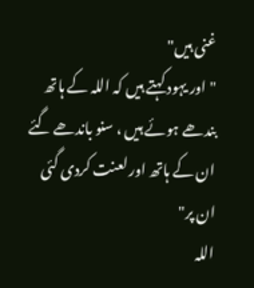غنی ہیں"
" اور یہود کہتے ہیں کہ اللہ کے ہاتھ بندھے ہوئے ہیں ، سنو باندھے گئے ان کے ہاتھ اور لعنت کردی گئی ان پر"
اللہ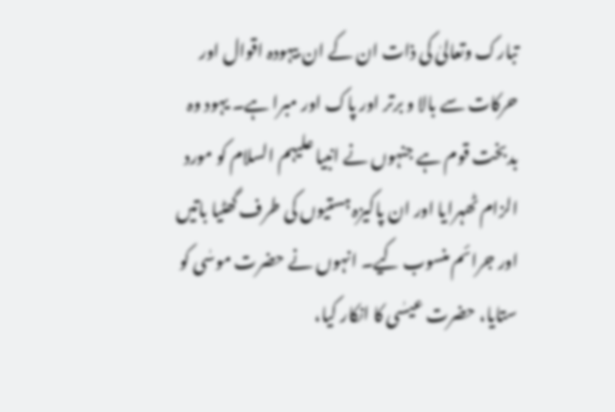تبارک وتعالیٰ کی ذات ان کے ان بیہودہ اقوال اور حرکات سے بالا و برتر اور پاک اور مبرا ہے۔ یہود وہ بدبخت قوم ہے جنہوں نے انبیا علیہم السلام کو مورد الزام ٹھہرایا اور ان پاکیزہ ہستیوں کی طرف گھٹیا باتیں اور جرائم منسوب کیے۔ انہوں نے حضرت موسٰی کو ستایا، حضرت عیسٰی کا انکار کیا،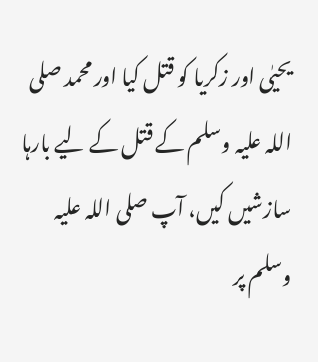یحیٰی اور زکریا کو قتل کیا اور محمد صلی اللہ علیہ وسلم کے قتل کے لیے بارہا سازشیں کیں، آپ صلی اللہ علیہ وسلم پر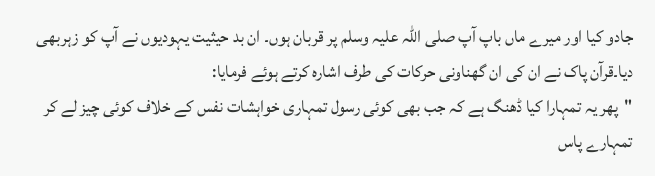جادو کیا اور میرے ماں باپ آپ صلی اللہ علیہ وسلم پر قربان ہوں۔ ان بد حیثیت یہودیوں نے آپ کو زہربھی دیا۔قرآن پاک نے ان کی ان گھناونی حرکات کی طرف اشارہ کرتے ہوئے فرمایا:
"پھر یہ تمہارا کیا ڈھنگ ہے کہ جب بھی کوئی رسول تمہاری خواہشات نفس کے خلاف کوئی چیز لے کر تمہارے پاس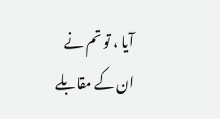آیا ، تو تم نے ان کے مقابلے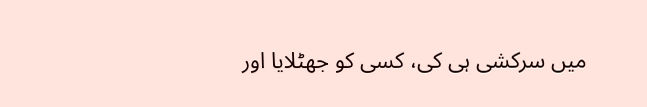میں سرکشی ہی کی، کسی کو جھٹلایا اور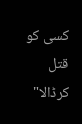کسی کو قتل کرڈالا"